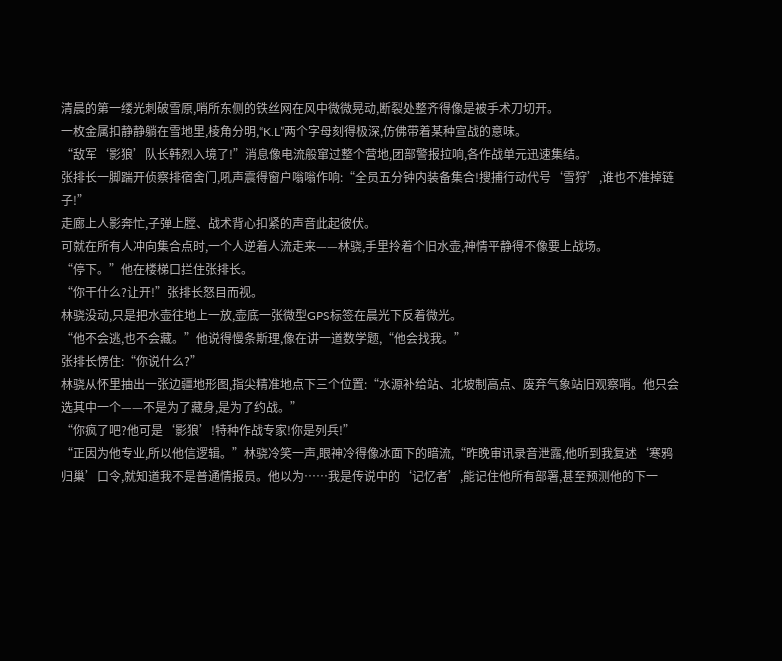清晨的第一缕光刺破雪原,哨所东侧的铁丝网在风中微微晃动,断裂处整齐得像是被手术刀切开。
一枚金属扣静静躺在雪地里,棱角分明,“K.L”两个字母刻得极深,仿佛带着某种宣战的意味。
“敌军‘影狼’队长韩烈入境了!”消息像电流般窜过整个营地,团部警报拉响,各作战单元迅速集结。
张排长一脚踹开侦察排宿舍门,吼声震得窗户嗡嗡作响:“全员五分钟内装备集合!搜捕行动代号‘雪狩’,谁也不准掉链子!”
走廊上人影奔忙,子弹上膛、战术背心扣紧的声音此起彼伏。
可就在所有人冲向集合点时,一个人逆着人流走来——林骁,手里拎着个旧水壶,神情平静得不像要上战场。
“停下。”他在楼梯口拦住张排长。
“你干什么?让开!”张排长怒目而视。
林骁没动,只是把水壶往地上一放,壶底一张微型GPS标签在晨光下反着微光。
“他不会逃,也不会藏。”他说得慢条斯理,像在讲一道数学题,“他会找我。”
张排长愣住:“你说什么?”
林骁从怀里抽出一张边疆地形图,指尖精准地点下三个位置:“水源补给站、北坡制高点、废弃气象站旧观察哨。他只会选其中一个——不是为了藏身,是为了约战。”
“你疯了吧?他可是‘影狼’!特种作战专家!你是列兵!”
“正因为他专业,所以他信逻辑。”林骁冷笑一声,眼神冷得像冰面下的暗流,“昨晚审讯录音泄露,他听到我复述‘寒鸦归巢’口令,就知道我不是普通情报员。他以为……我是传说中的‘记忆者’,能记住他所有部署,甚至预测他的下一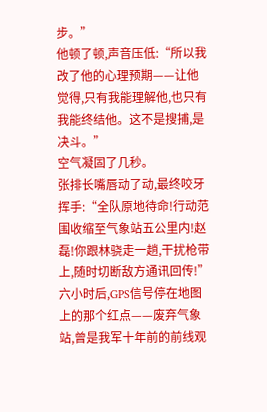步。”
他顿了顿,声音压低:“所以我改了他的心理预期——让他觉得,只有我能理解他,也只有我能终结他。这不是搜捕,是决斗。”
空气凝固了几秒。
张排长嘴唇动了动,最终咬牙挥手:“全队原地待命!行动范围收缩至气象站五公里内!赵磊!你跟林骁走一趟,干扰枪带上,随时切断敌方通讯回传!”
六小时后,GPS信号停在地图上的那个红点——废弃气象站,曾是我军十年前的前线观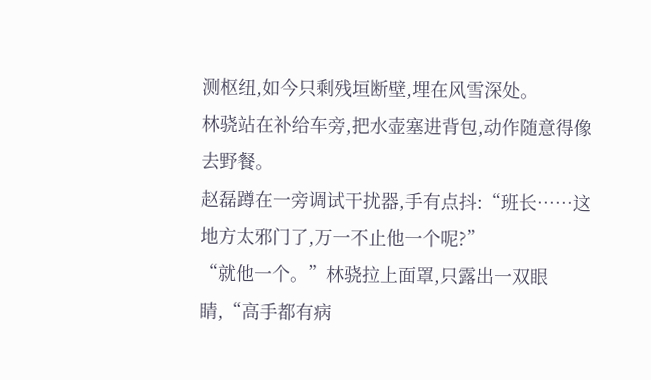测枢纽,如今只剩残垣断壁,埋在风雪深处。
林骁站在补给车旁,把水壶塞进背包,动作随意得像去野餐。
赵磊蹲在一旁调试干扰器,手有点抖:“班长……这地方太邪门了,万一不止他一个呢?”
“就他一个。”林骁拉上面罩,只露出一双眼睛,“高手都有病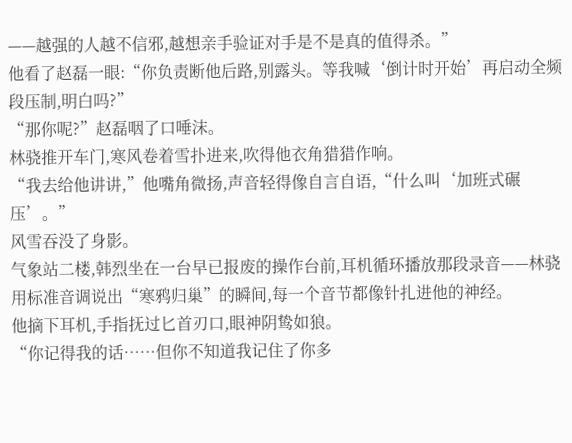——越强的人越不信邪,越想亲手验证对手是不是真的值得杀。”
他看了赵磊一眼:“你负责断他后路,别露头。等我喊‘倒计时开始’再启动全频段压制,明白吗?”
“那你呢?”赵磊咽了口唾沫。
林骁推开车门,寒风卷着雪扑进来,吹得他衣角猎猎作响。
“我去给他讲讲,”他嘴角微扬,声音轻得像自言自语,“什么叫‘加班式碾压’。”
风雪吞没了身影。
气象站二楼,韩烈坐在一台早已报废的操作台前,耳机循环播放那段录音——林骁用标准音调说出“寒鸦归巢”的瞬间,每一个音节都像针扎进他的神经。
他摘下耳机,手指抚过匕首刃口,眼神阴鸷如狼。
“你记得我的话……但你不知道我记住了你多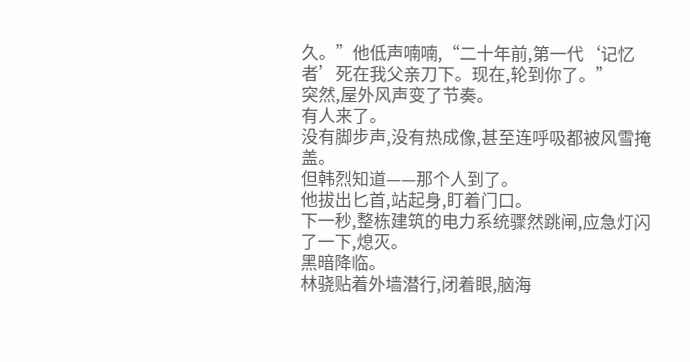久。”他低声喃喃,“二十年前,第一代‘记忆者’死在我父亲刀下。现在,轮到你了。”
突然,屋外风声变了节奏。
有人来了。
没有脚步声,没有热成像,甚至连呼吸都被风雪掩盖。
但韩烈知道——那个人到了。
他拔出匕首,站起身,盯着门口。
下一秒,整栋建筑的电力系统骤然跳闸,应急灯闪了一下,熄灭。
黑暗降临。
林骁贴着外墙潜行,闭着眼,脑海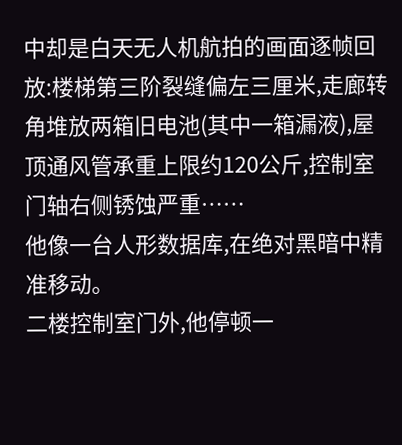中却是白天无人机航拍的画面逐帧回放:楼梯第三阶裂缝偏左三厘米,走廊转角堆放两箱旧电池(其中一箱漏液),屋顶通风管承重上限约120公斤,控制室门轴右侧锈蚀严重……
他像一台人形数据库,在绝对黑暗中精准移动。
二楼控制室门外,他停顿一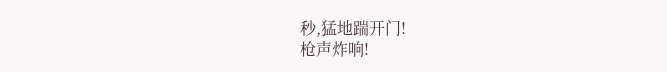秒,猛地踹开门!
枪声炸响!